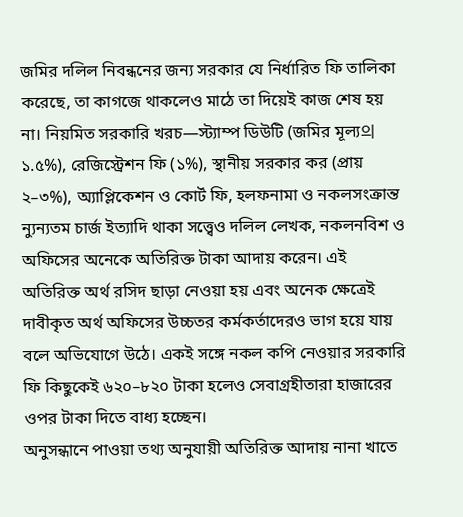জমির দলিল নিবন্ধনের জন্য সরকার যে নির্ধারিত ফি তালিকা করেছে, তা কাগজে থাকলেও মাঠে তা দিয়েই কাজ শেষ হয় না। নিয়মিত সরকারি খরচ—স্ট্যাম্প ডিউটি (জমির মূল্য의 ১.৫%), রেজিস্ট্রেশন ফি (১%), স্থানীয় সরকার কর (প্রায় ২–৩%), অ্যাপ্লিকেশন ও কোর্ট ফি, হলফনামা ও নকলসংক্রান্ত ন্যুন্যতম চার্জ ইত্যাদি থাকা সত্ত্বেও দলিল লেখক, নকলনবিশ ও অফিসের অনেকে অতিরিক্ত টাকা আদায় করেন। এই অতিরিক্ত অর্থ রসিদ ছাড়া নেওয়া হয় এবং অনেক ক্ষেত্রেই দাবীকৃত অর্থ অফিসের উচ্চতর কর্মকর্তাদেরও ভাগ হয়ে যায় বলে অভিযোগে উঠে। একই সঙ্গে নকল কপি নেওয়ার সরকারি ফি কিছুকেই ৬২০–৮২০ টাকা হলেও সেবাগ্রহীতারা হাজারের ওপর টাকা দিতে বাধ্য হচ্ছেন।
অনুসন্ধানে পাওয়া তথ্য অনুযায়ী অতিরিক্ত আদায় নানা খাতে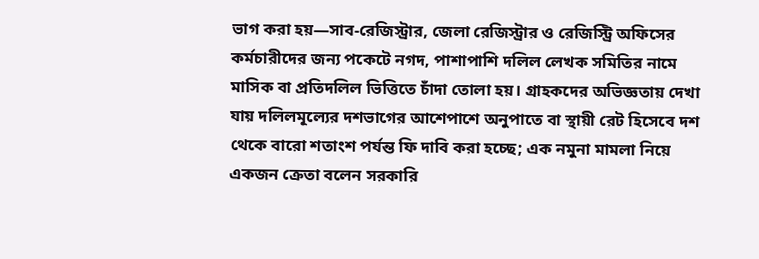ভাগ করা হয়—সাব-রেজিস্ট্রার, জেলা রেজিস্ট্রার ও রেজিস্ট্রি অফিসের কর্মচারীদের জন্য পকেটে নগদ, পাশাপাশি দলিল লেখক সমিতির নামে মাসিক বা প্রতিদলিল ভিত্তিতে চাঁদা তোলা হয়। গ্রাহকদের অভিজ্ঞতায় দেখা যায় দলিলমূল্যের দশভাগের আশেপাশে অনুপাতে বা স্থায়ী রেট হিসেবে দশ থেকে বারো শতাংশ পর্যন্ত ফি দাবি করা হচ্ছে; এক নমুনা মামলা নিয়ে একজন ক্রেতা বলেন সরকারি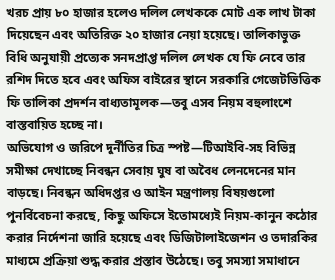খরচ প্রায় ৮০ হাজার হলেও দলিল লেখককে মোট এক লাখ টাকা দিয়েছেন এবং অতিরিক্ত ২০ হাজার নেয়া হয়েছে। তালিকাভুক্ত বিধি অনুযায়ী প্রত্যেক সনদপ্রাপ্ত দলিল লেখক যে ফি নেবে তার রশিদ দিতে হবে এবং অফিস বাইরের স্থানে সরকারি গেজেটভিত্তিক ফি তালিকা প্রদর্শন বাধ্যতামূলক—তবু এসব নিয়ম বহুলাংশে বাস্তবায়িত হচ্ছে না।
অভিযোগ ও জরিপে দুর্নীতির চিত্র স্পষ্ট—টিআইবি-সহ বিভিন্ন সমীক্ষা দেখাচ্ছে নিবন্ধন সেবায় ঘুষ বা অবৈধ লেনদেনের মান বাড়ছে। নিবন্ধন অধিদপ্তর ও আইন মন্ত্রণালয় বিষয়গুলো পুনর্বিবেচনা করছে, কিছু অফিসে ইতোমধ্যেই নিয়ম-কানুন কঠোর করার নির্দেশনা জারি হয়েছে এবং ডিজিটালাইজেশন ও তদারকির মাধ্যমে প্রক্রিয়া শুদ্ধ করার প্রস্তাব উঠেছে। তবু সমস্যা সমাধানে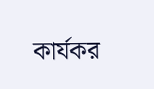কার্যকর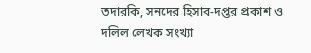তদারকি, সনদের হিসাব-দপ্তর প্রকাশ ও দলিল লেখক সংখ্যা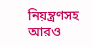নিয়ন্ত্রণসহ আরও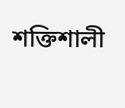শক্তিশালী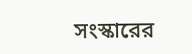সংস্কারের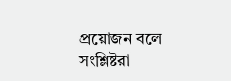প্রয়োজন বলে সংশ্লিষ্টরা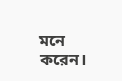মনে করেন।